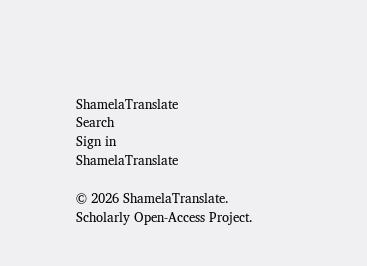ShamelaTranslate
Search
Sign in
ShamelaTranslate

© 2026 ShamelaTranslate. Scholarly Open-Access Project.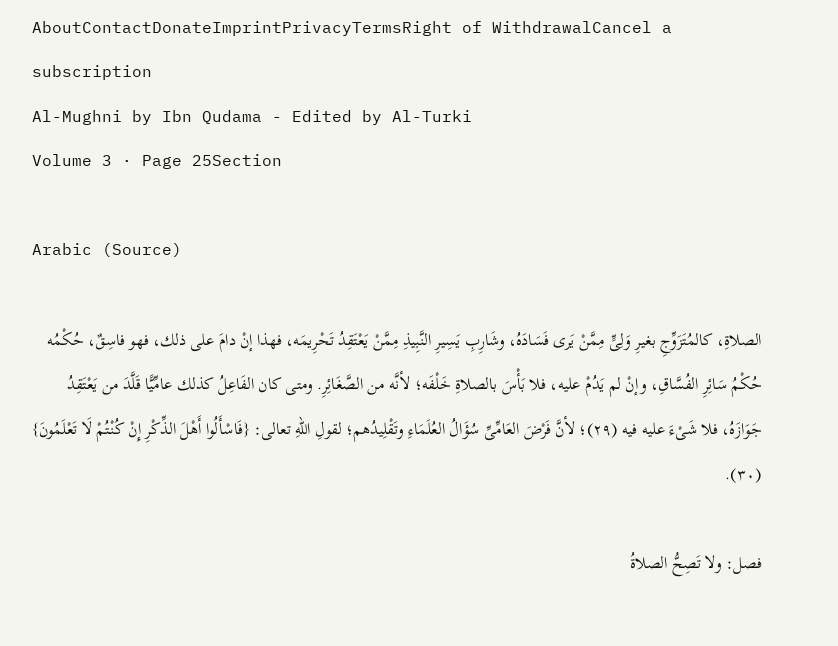AboutContactDonateImprintPrivacyTermsRight of WithdrawalCancel a subscription
Al-Mughni by Ibn Qudama - Edited by Al-Turki
Volume 3 · Page 25Section

Arabic (Source)

الصلاةِ، كالمُتَزَوِّجِ بغيرِ وَلِىٍّ مِمَّنْ يَرى فَسَادَهُ، وشَارِبِ يَسِيرِ النَّبِيذِ مِمَّنْ يَعْتَقِدُ تَحْرِيمَه، فهذا إنْ دامَ على ذلك، فهو فاسِقٌ، حُكْمُه حُكْمُ سَائِرِ الفُسَّاقِ، وإنْ لم يَدُمْ عليه، فلا بَأْسَ بالصلاةِ خَلْفَه؛ لأنَّه من الصَّغَائِرِ. ومتى كان الفَاعِلُ كذلك عامِّيًّا قَلَّدَ من يَعْتَقِدُ جَوَازَهُ، فلا شَىْءَ عليه فيه (٢٩)؛ لأنَّ فَرْضَ العَامِّىِّ سُؤَالُ العُلَمَاءِ وتَقْلِيدُهم؛ لقولِ اللهِ تعالى: {فَاسْأَلُوا أَهْلَ الذِّكْرِ إِنْ كُنْتُمْ لَا تَعْلَمُونَ} (٣٠).

فصل: ولا تَصِحُّ الصلاةُ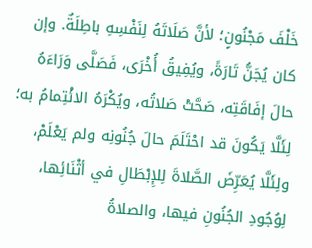خَلْفَ مَجْنُونٍ؛ لأنَّ صَلَاتَهُ لِنَفْسِهِ باطِلَةٌ. وإن كان يُجَنُّ تَارَةً، ويُفِيقُ أُخْرَى، فَصَلَّى وَرَاءَهُ حالَ إفَاقَتِه، صَحَّتْ صَلاتُه، ويُكْرَهُ الائْتِمامُ به؛ لِئَلَّا يَكُونَ قد احْتَلَمَ حالَ جُنُونِه ولم يَعْلَمْ، ولِئَلَّا يُعَرِّضَ الصَّلاةَ لِلإِبْطَالِ في أثْنَائِها، لِوُجُودِ الجُنُونِ فيها، والصلاةُ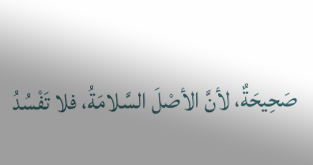صَحِيحَةٌ، لأنَّ الأصْلَ السَّلامَةُ، فلا تَفْسُدُ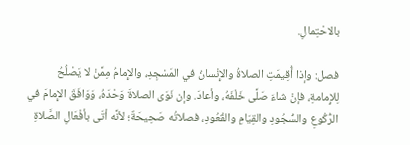بالاحْتِمالِ.

فصل: وإذا أُقِيمَتِ الصلاةُ والإِنْسانُ في المَسْجِدِ، والإِمامُ مِمَّنْ لا يَصْلُحُ لِلإِمامةِ، فإنْ شاءَ صَلَّى خَلْفَهُ، وأعادَ. وإن نَوَى الصلاةَ وَحْدَهُ، وَوَافَقَ الإِمامَ في الرُّكُوعِ والسُّجُودِ والقِيَامِ والقُعُودِ، فصلاتُه صَحِيحَةٌ؛ لأنَّه أتَى بأفْعَالِ الصَّلاةِ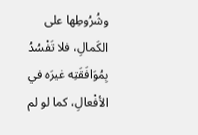وشُرُوطِها على الكَمالِ، فلا تَفْسُدُ بِمُوَافَقَتِه غيرَه في الأفْعالِ، كما لو لم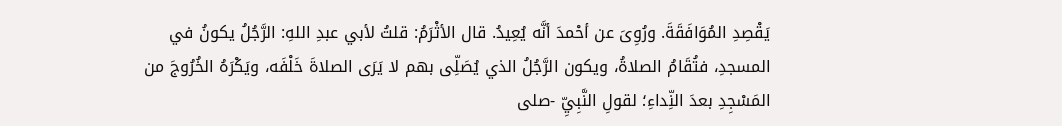يَقْصِدِ المُوَافَقَةَ. ورُوِىَ عن أحْمدَ أنَّه يُعِيدُ. قال الأثْرَمُ: قلتُ لأبي عبدِ اللهِ: الرَّجُلُ يكونُ في المسجدِ، فتُقَامُ الصلاةُ، ويكون الرَّجُلُ الذي يُصَلِّى بهم لا يَرَى الصلاةَ خَلْفَه، ويَكْرَهُ الخُرُوجَ من المَسْجِدِ بعدَ النِّداءِ؛ لقولِ النَّبِيِّ -صلى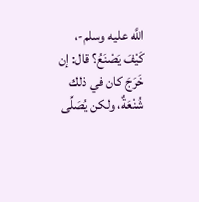اللَّه عليه وسلم-، كَيْفَ يَصْنَعُ؟ قال: إن خَرَجَ كان في ذلك شُنْعَةٌ، ولكن يُصَلِّى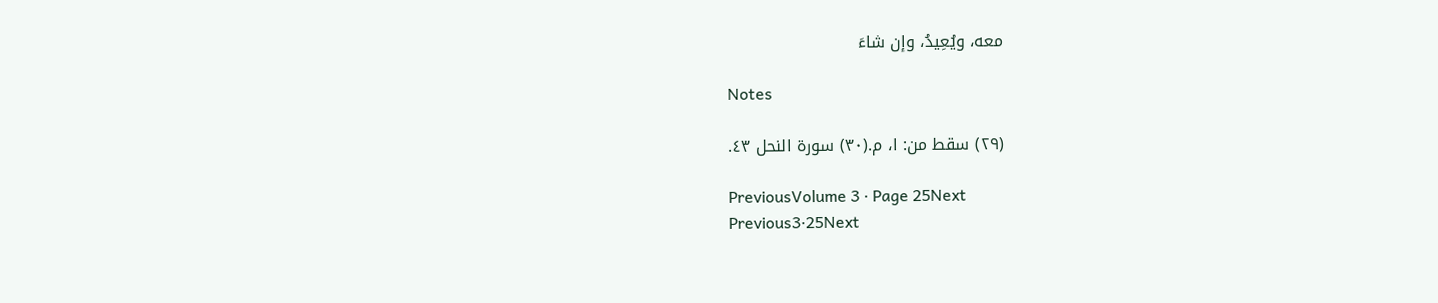معه، ويُعِيدُ، وإن شاءَ

Notes

(٢٩) سقط من: ا، م.(٣٠) سورة النحل ٤٣.

PreviousVolume 3 · Page 25Next
Previous3·25Next